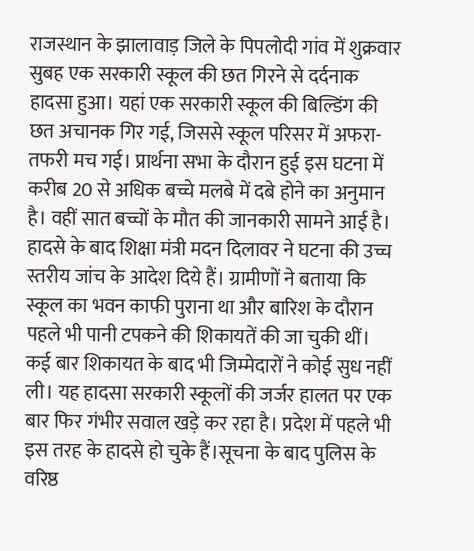राजस्थान के झालावाड़ जिले के पिपलोदी गांव में शुक्रवार सुबह एक सरकारी स्कूल की छत गिरने से दर्दनाक हादसा हुआ। यहां एक सरकारी स्कूल की बिल्डिंग की छत अचानक गिर गई, जिससे स्कूल परिसर में अफरा-तफरी मच गई। प्रार्थना सभा के दौरान हुई इस घटना में करीब 20 से अधिक बच्चे मलबे में दबे होने का अनुमान है। वहीं सात बच्चों के मौत की जानकारी सामने आई है। हादसे के बाद शिक्षा मंत्री मदन दिलावर ने घटना की उच्च स्तरीय जांच के आदेश दिये हैं। ग्रामीणों ने बताया कि स्कूल का भवन काफी पुराना था और बारिश के दौरान पहले भी पानी टपकने की शिकायतें की जा चुकी थीं। कई बार शिकायत के बाद भी जिम्मेदारों ने कोई सुध नहीं ली। यह हादसा सरकारी स्कूलों की जर्जर हालत पर एक बार फिर गंभीर सवाल खड़े कर रहा है। प्रदेश में पहले भी इस तरह के हादसे हो चुके हैं।सूचना के बाद पुलिस के वरिष्ठ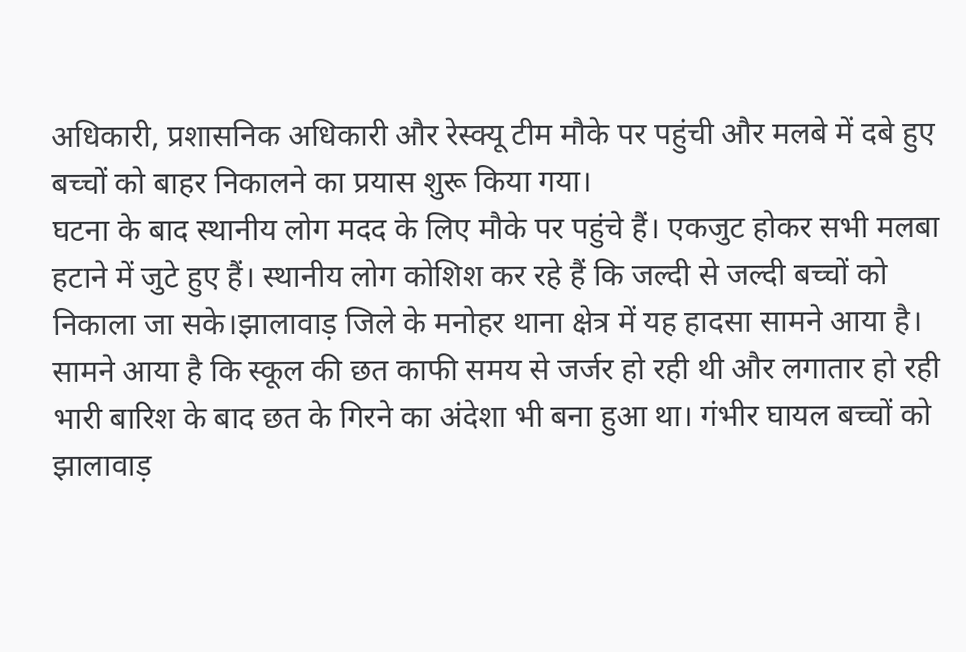अधिकारी, प्रशासनिक अधिकारी और रेस्क्यू टीम मौके पर पहुंची और मलबे में दबे हुए बच्चों को बाहर निकालने का प्रयास शुरू किया गया।
घटना के बाद स्थानीय लोग मदद के लिए मौके पर पहुंचे हैं। एकजुट होकर सभी मलबा हटाने में जुटे हुए हैं। स्थानीय लोग कोशिश कर रहे हैं कि जल्दी से जल्दी बच्चों को निकाला जा सके।झालावाड़ जिले के मनोहर थाना क्षेत्र में यह हादसा सामने आया है। सामने आया है कि स्कूल की छत काफी समय से जर्जर हो रही थी और लगातार हो रही भारी बारिश के बाद छत के गिरने का अंदेशा भी बना हुआ था। गंभीर घायल बच्चों को झालावाड़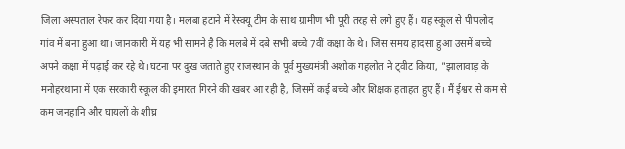जिला अस्पताल रेफर कर दिया गया है। मलबा हटाने में रेस्क्यू टीम के साथ ग्रामीण भी पूरी तरह से लगे हुए हैं। यह स्कूल से पीपलोद गांव में बना हुआ था। जानकारी में यह भी सामने है कि मलबे में दबे सभी बच्चे 7वीं कक्षा के थे। जिस समय हादसा हुआ उसमें बच्चे अपने कक्षा में पढ़ाई कर रहे थे।घटना पर दुख जताते हुए राजस्थान के पूर्व मुख्यमंत्री अशोक गहलोत ने ट्वीट किया, "झालावाड़ के मनोहरथाना में एक सरकारी स्कूल की इमारत गिरने की खबर आ रही है, जिसमें कई बच्चे और शिक्षक हताहत हुए हैं। मैं ईश्वर से कम से कम जनहानि और घायलों के शीघ्र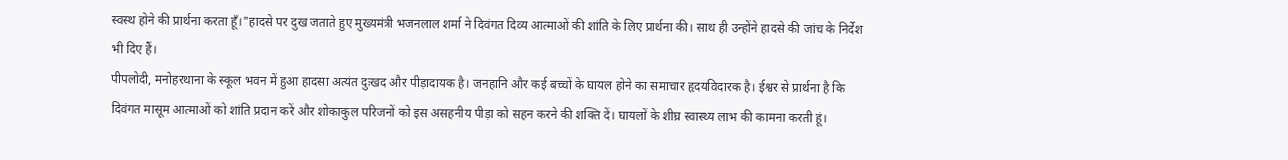स्वस्थ होने की प्रार्थना करता हूँ।"हादसे पर दुख जताते हुए मुख्यमंत्री भजनलाल शर्मा ने दिवंगत दिव्य आत्माओं की शांति के लिए प्रार्थना की। साथ ही उन्होंने हादसे की जांच के निर्देश भी दिए हैं।
पीपलोदी, मनोहरथाना के स्कूल भवन में हुआ हादसा अत्यंत दुःखद और पीड़ादायक है। जनहानि और कई बच्चों के घायल होने का समाचार हृदयविदारक है। ईश्वर से प्रार्थना है कि दिवंगत मासूम आत्माओं को शांति प्रदान करें और शोकाकुल परिजनों को इस असहनीय पीड़ा को सहन करने की शक्ति दें। घायलों के शीघ्र स्वास्थ्य लाभ की कामना करती हूं।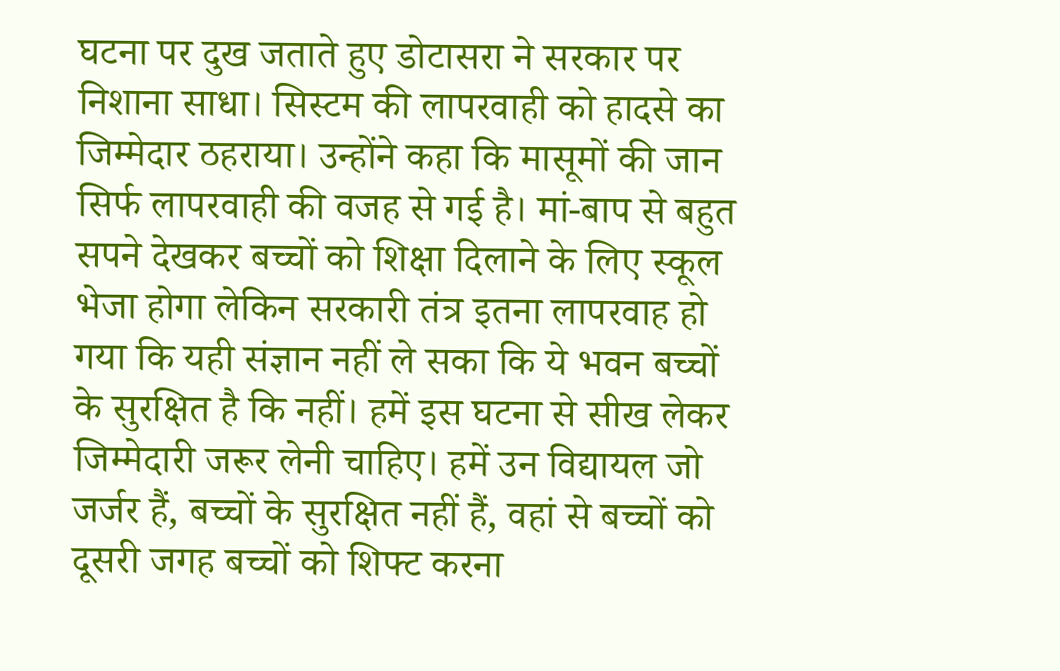घटना पर दुख जताते हुए डोटासरा ने सरकार पर निशाना साधा। सिस्टम की लापरवाही को हादसे का जिम्मेदार ठहराया। उन्होंने कहा कि मासूमों की जान सिर्फ लापरवाही की वजह से गई है। मां-बाप से बहुत सपने देखकर बच्चों को शिक्षा दिलाने के लिए स्कूल भेजा होगा लेकिन सरकारी तंत्र इतना लापरवाह हो गया कि यही संज्ञान नहीं ले सका कि ये भवन बच्चों के सुरक्षित है कि नहीं। हमें इस घटना से सीख लेकर जिम्मेदारी जरूर लेनी चाहिए। हमें उन विद्यायल जो जर्जर हैं, बच्चों के सुरक्षित नहीं हैं, वहां से बच्चों को दूसरी जगह बच्चों को शिफ्ट करना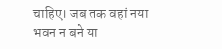चाहिए। जब तक वहां नया भवन न बने या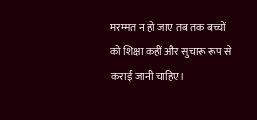मरम्मत न हो जाए तब तक बच्चों को शिक्षा कहीं और सुचारू रूप से कराई जानी चाहिए।